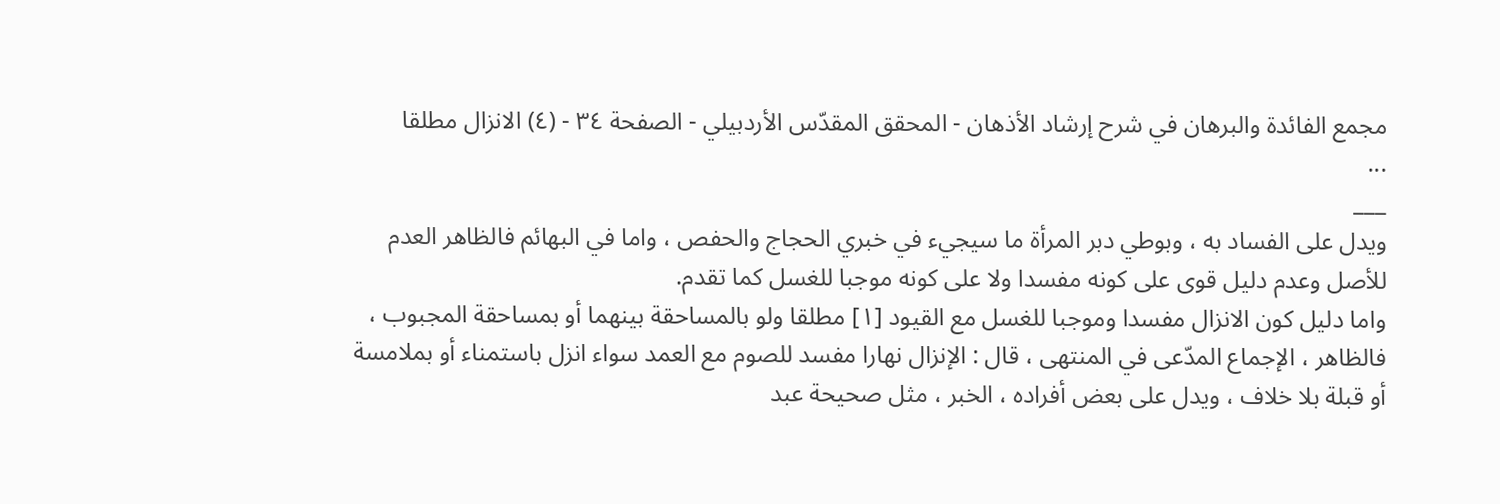مجمع الفائدة والبرهان في شرح إرشاد الأذهان - المحقق المقدّس الأردبيلي - الصفحة ٣٤ - (٤) الانزال مطلقا
...
___
ويدل على الفساد به ، وبوطي دبر المرأة ما سيجيء في خبري الحجاج والحفص ، واما في البهائم فالظاهر العدم للأصل وعدم دليل قوى على كونه مفسدا ولا على كونه موجبا للغسل كما تقدم.
واما دليل كون الانزال مفسدا وموجبا للغسل مع القيود [١] مطلقا ولو بالمساحقة بينهما أو بمساحقة المجبوب ، فالظاهر ، الإجماع المدّعى في المنتهى ، قال : الإنزال نهارا مفسد للصوم مع العمد سواء انزل باستمناء أو بملامسة أو قبلة بلا خلاف ، ويدل على بعض أفراده ، الخبر ، مثل صحيحة عبد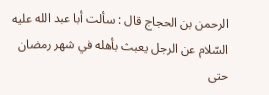الرحمن بن الحجاج قال : سألت أبا عبد الله عليه السّلام عن الرجل يعبث بأهله في شهر رمضان حتى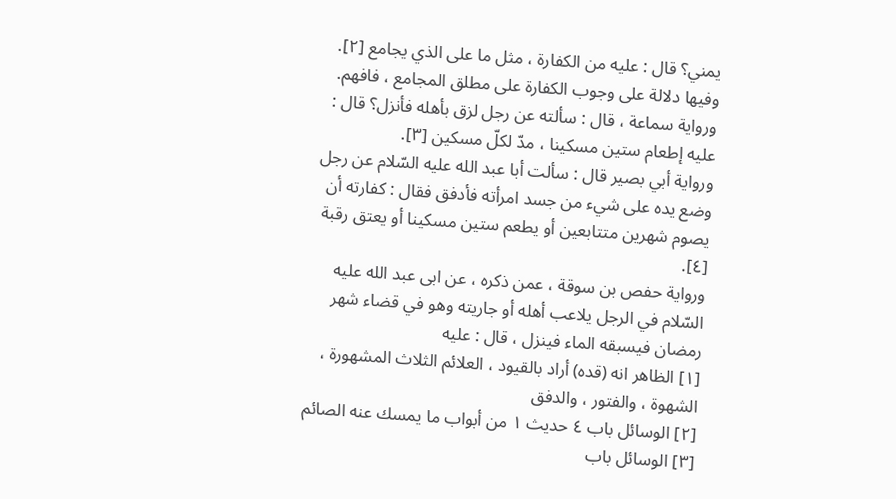يمني؟ قال : عليه من الكفارة ، مثل ما على الذي يجامع [٢].
وفيها دلالة على وجوب الكفارة على مطلق المجامع ، فافهم.
ورواية سماعة ، قال : سألته عن رجل لزق بأهله فأنزل؟ قال : عليه إطعام ستين مسكينا ، مدّ لكلّ مسكين [٣].
ورواية أبي بصير قال : سألت أبا عبد الله عليه السّلام عن رجل وضع يده على شيء من جسد امرأته فأدفق فقال : كفارته أن يصوم شهرين متتابعين أو يطعم ستين مسكينا أو يعتق رقبة [٤].
ورواية حفص بن سوقة ، عمن ذكره ، عن ابى عبد الله عليه السّلام في الرجل يلاعب أهله أو جاريته وهو في قضاء شهر رمضان فيسبقه الماء فينزل ، قال : عليه
[١] الظاهر انه (قده) أراد بالقيود ، العلائم الثلاث المشهورة ، الشهوة ، والفتور ، والدفق
[٢] الوسائل باب ٤ حديث ١ من أبواب ما يمسك عنه الصائم
[٣] الوسائل باب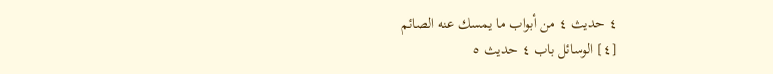٤ حديث ٤ من أبواب ما يمسك عنه الصائم
[٤] الوسائل باب ٤ حديث ٥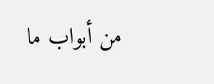من أبواب ما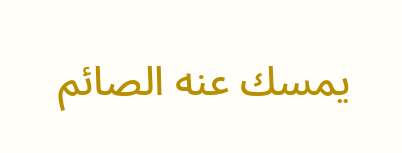يمسك عنه الصائم